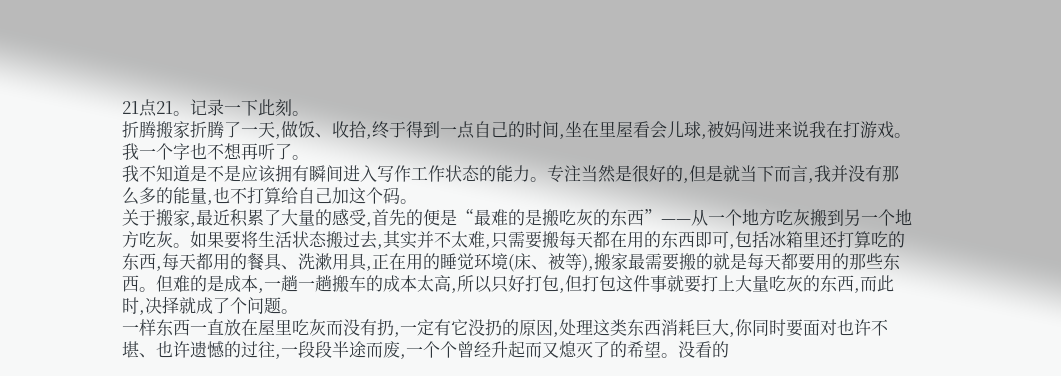21点21。记录一下此刻。
折腾搬家折腾了一天,做饭、收拾,终于得到一点自己的时间,坐在里屋看会儿球,被妈闯进来说我在打游戏。我一个字也不想再听了。
我不知道是不是应该拥有瞬间进入写作工作状态的能力。专注当然是很好的,但是就当下而言,我并没有那么多的能量,也不打算给自己加这个码。
关于搬家,最近积累了大量的感受,首先的便是“最难的是搬吃灰的东西”——从一个地方吃灰搬到另一个地方吃灰。如果要将生活状态搬过去,其实并不太难,只需要搬每天都在用的东西即可,包括冰箱里还打算吃的东西,每天都用的餐具、洗漱用具,正在用的睡觉环境(床、被等),搬家最需要搬的就是每天都要用的那些东西。但难的是成本,一趟一趟搬车的成本太高,所以只好打包,但打包这件事就要打上大量吃灰的东西,而此时,决择就成了个问题。
一样东西一直放在屋里吃灰而没有扔,一定有它没扔的原因,处理这类东西消耗巨大,你同时要面对也许不堪、也许遗憾的过往,一段段半途而废,一个个曾经升起而又熄灭了的希望。没看的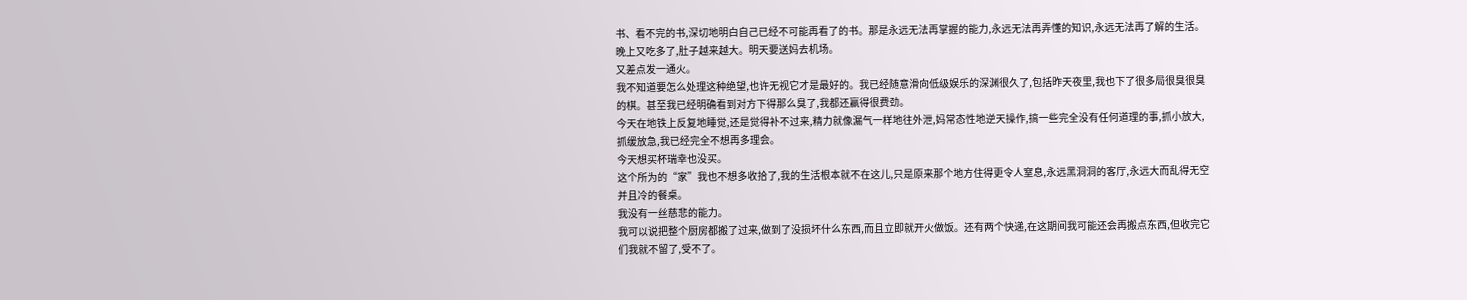书、看不完的书,深切地明白自己已经不可能再看了的书。那是永远无法再掌握的能力,永远无法再弄懂的知识,永远无法再了解的生活。
晚上又吃多了,肚子越来越大。明天要送妈去机场。
又差点发一通火。
我不知道要怎么处理这种绝望,也许无视它才是最好的。我已经随意滑向低级娱乐的深渊很久了,包括昨天夜里,我也下了很多局很臭很臭的棋。甚至我已经明确看到对方下得那么臭了,我都还赢得很费劲。
今天在地铁上反复地睡觉,还是觉得补不过来,精力就像漏气一样地往外泄,妈常态性地逆天操作,搞一些完全没有任何道理的事,抓小放大,抓缓放急,我已经完全不想再多理会。
今天想买杯瑞幸也没买。
这个所为的“家”我也不想多收拾了,我的生活根本就不在这儿,只是原来那个地方住得更令人窒息,永远黑洞洞的客厅,永远大而乱得无空并且冷的餐桌。
我没有一丝慈悲的能力。
我可以说把整个厨房都搬了过来,做到了没损坏什么东西,而且立即就开火做饭。还有两个快递,在这期间我可能还会再搬点东西,但收完它们我就不留了,受不了。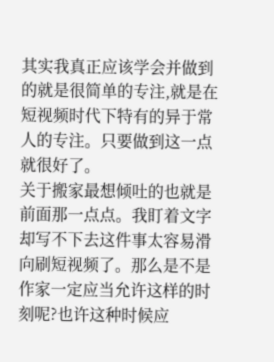其实我真正应该学会并做到的就是很简单的专注,就是在短视频时代下特有的异于常人的专注。只要做到这一点就很好了。
关于搬家最想倾吐的也就是前面那一点点。我盯着文字却写不下去这件事太容易滑向刷短视频了。那么是不是作家一定应当允许这样的时刻呢?也许这种时候应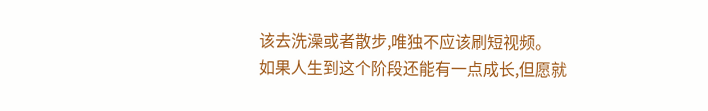该去洗澡或者散步,唯独不应该刷短视频。
如果人生到这个阶段还能有一点成长,但愿就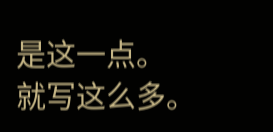是这一点。
就写这么多。